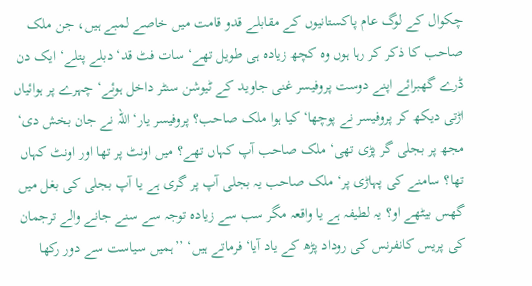چکوال کے لوگ عام پاکستانیوں کے مقابلے قدو قامت میں خاصے لمبے ہیں، جن ملک صاحب کا ذکر کر رہا ہوں وہ کچھ زیادہ ہی طویل تھے‘ سات فٹ قد‘ دبلے پتلے‘ ایک دن ڈرے گھبرائے اپنے دوست پروفیسر غنی جاوید کے ٹیوشن سنٹر داخل ہوئے‘ چہرے پر ہوائیاں اڑتی دیکھ کر پروفیسر نے پوچھا‘کیا ہوا ملک صاحب؟ پروفیسر یار‘ اللہ نے جان بخش دی‘ مجھ پر بجلی گر پڑی تھی‘ ملک صاحب آپ کہاں تھے؟ میں اونٹ پر تھا اور اونٹ کہاں تھا؟ سامنے کی پہاڑی پر‘ ملک صاحب یہ بجلی آپ پر گری ہے یا آپ بجلی کی بغل میں گھس بیٹھے او؟ یہ لطیفہ ہے یا واقعہ مگر سب سے زیادہ توجہ سے سنے جانے والے ترجمان کی پریس کانفرنس کی روداد پڑھ کے یاد آیا‘ فرماتے ہیں‘ ’’ہمیں سیاست سے دور رکھا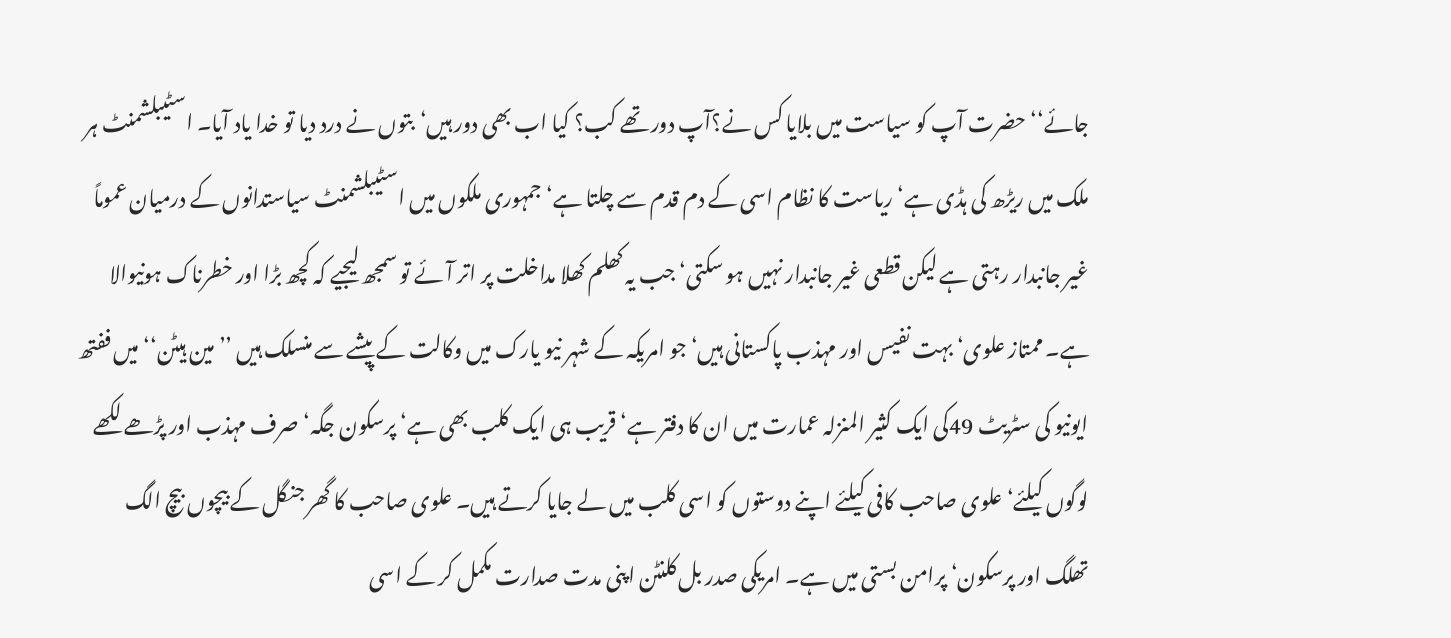جائے‘‘حضرت آپ کو سیاست میں بلایا کس نے؟آپ دور تھے کب؟ کیا اب بھی دور ہیں‘بتوں نے درد دیا تو خدا یاد آیا۔ اسٹیبلشمنٹ ہر ملک میں ریڑھ کی ہڈی ہے‘ریاست کا نظام اسی کے دم قدم سے چلتا ہے‘ جمہوری ملکوں میں اسٹیبلشمنٹ سیاستدانوں کے درمیان عموماً غیر جانبدار رہتی ہے لیکن قطعی غیر جانبدار نہیں ہو سکتی‘ جب یہ کھلم کھلا مداخلت پر اتر آئے تو سمجھ لیجیے کہ کچھ بڑا اور خطرناک ہونیوالا ہے۔ ممتاز علوی‘ بہت نفیس اور مہذب پاکستانی ہیں‘ جو امریکہ کے شہر نیو یارک میں وکالت کے پیشے سے منسلک ہیں ’’مین ہیٹن‘‘ میں ففتھ ایونیو کی سٹریٹ 49کی ایک کثیر المنزلہ عمارت میں ان کا دفتر ہے‘ قریب ہی ایک کلب بھی ہے‘ پرسکون جگہ‘ صرف مہذب اور پڑھے لکھے لوگوں کیلئے‘ علوی صاحب کافی کیلئے اپنے دوستوں کو اسی کلب میں لے جایا کرتے ہیں۔ علوی صاحب کا گھر جنگل کے بیچوں بیچ الگ تھلگ اور پرسکون‘ پرامن بستی میں ہے۔ امریکی صدر بل کلنٹن اپنی مدت صدارت مکمل کر کے اسی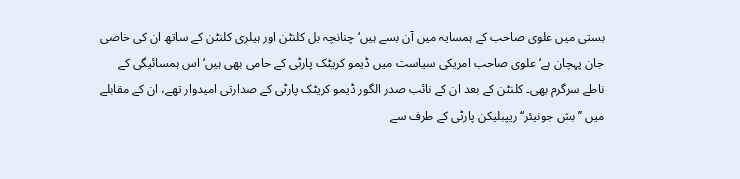بستی میں علوی صاحب کے ہمسایہ میں آن بسے ہیں‘ چنانچہ بل کلنٹن اور ہیلری کلنٹن کے ساتھ ان کی خاصی جان پہچان ہے‘ علوی صاحب امریکی سیاست میں ڈیمو کریٹک پارٹی کے حامی بھی ہیں‘اس ہمسائیگی کے ناطے سرگرم بھی۔ کلنٹن کے بعد ان کے نائب صدر الگور ڈیمو کریٹک پارٹی کے صدارتی امیدوار تھے، ان کے مقابلے میں ’’بش جونیئر‘‘ ریپبلیکن پارٹی کے طرف سے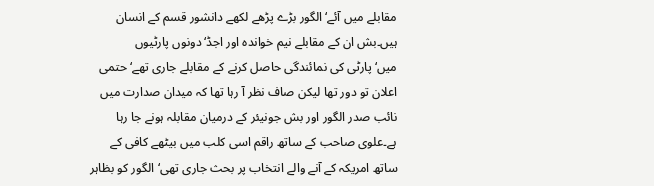مقابلے میں آئے‘ الگور بڑے پڑھے لکھے دانشور قسم کے انسان ہیں۔بش ان کے مقابلے نیم خواندہ اور اجڈ‘دونوں پارٹیوں میں‘پارٹی کی نمائندگی حاصل کرنے کے مقابلے جاری تھے‘حتمی اعلان تو دور تھا لیکن صاف نظر آ رہا تھا کہ میدان صدارت میں نائب صدر الگور اور بش جونیئر کے درمیان مقابلہ ہونے جا رہا ہے۔علوی صاحب کے ساتھ راقم اسی کلب میں بیٹھے کافی کے ساتھ امریکہ کے آنے والے انتخاب پر بحث جاری تھی‘الگور کو بظاہر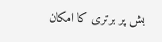بش پر برتری کا امکان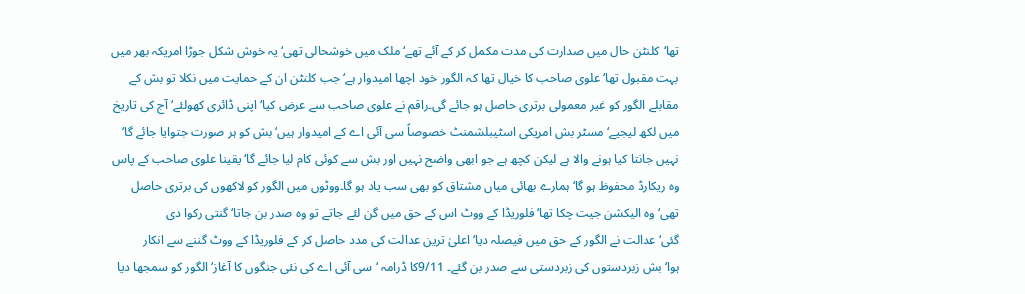تھا‘کلنٹن حال میں صدارت کی مدت مکمل کر کے آئے تھے‘ ملک میں خوشحالی تھی‘ یہ خوش شکل جوڑا امریکہ بھر میں بہت مقبول تھا‘ علوی صاحب کا خیال تھا کہ الگور خود اچھا امیدوار ہے‘ جب کلنٹن ان کے حمایت میں نکلا تو بش کے مقابلے الگور کو غیر معمولی برتری حاصل ہو جائے گی۔راقم نے علوی صاحب سے عرض کیا‘ اپنی ڈائری کھولئے‘ آج کی تاریخ میں لکھ لیجیے‘ مسٹر بش امریکی اسٹیبلشمنٹ خصوصاً سی آئی اے کے امیدوار ہیں‘ بش کو ہر صورت جتوایا جائے گا‘ نہیں جانتا کیا ہونے والا ہے لیکن کچھ ہے جو ابھی واضح نہیں اور بش سے کوئی کام لیا جائے گا‘یقینا علوی صاحب کے پاس وہ ریکارڈ محفوظ ہو گا‘ ہمارے بھائی میاں مشتاق کو بھی سب یاد ہو گا۔ووٹوں میں الگور کو لاکھوں کی برتری حاصل تھی‘وہ الیکشن جیت چکا تھا‘فلوریڈا کے ووٹ اس کے حق میں گن لئے جاتے تو وہ صدر بن جاتا‘گنتی رکوا دی گئی‘عدالت نے الگور کے حق میں فیصلہ دیا‘ اعلیٰ ترین عدالت کی مدد حاصل کر کے فلوریڈا کے ووٹ گننے سے انکار ہوا‘بش زبردستوں کی زبردستی سے صدر بن گئے۔ 9/11کا ڈرامہ ‘ سی آئی اے کی نئی جنگوں کا آغاز‘ الگور کو سمجھا دیا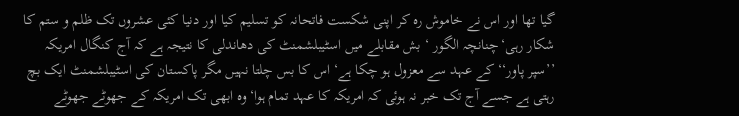گیا تھا اور اس نے خاموش رہ کر اپنی شکست فاتحانہ کو تسلیم کیا اور دنیا کئی عشروں تک ظلم و ستم کا شکار رہی‘چنانچہ الگور ‘ بش مقابلے میں اسٹیبلشمنٹ کی دھاندلی کا نتیجہ ہے کہ آج کنگال امریکہ ’’سپر پاور‘‘ کے عہد سے معزول ہو چکا ہے‘ اس کا بس چلتا نہیں مگر پاکستان کی اسٹیبلشمنٹ ایک بچ رہتی ہے جسے آج تک خبر نہ ہوئی کہ امریکہ کا عہد تمام ہوا‘ وہ ابھی تک امریکہ کے جھوٹے جھوٹے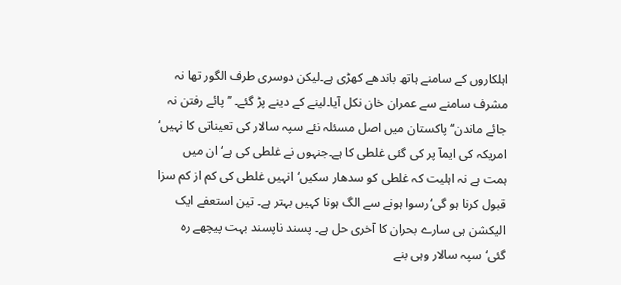اہلکاروں کے سامنے ہاتھ باندھے کھڑی ہے۔لیکن دوسری طرف الگور تھا نہ مشرف سامنے سے عمران خان نکل آیا۔لینے کے دینے پڑ گئے۔ ’’پائے رفتن نہ جائے ماندن‘‘ پاکستان میں اصل مسئلہ نئے سپہ سالار کی تعیناتی کا نہیں‘ امریکہ کی ایمآ پر کی گئی غلطی کا ہے۔جنہوں نے غلطی کی ہے‘ ان میں ہمت ہے نہ اہلیت کہ غلطی کو سدھار سکیں‘انہیں غلطی کی کم از کم سزا قبول کرنا ہو گی‘رسوا ہونے سے الگ ہونا کہیں بہتر ہے۔ تین استعفے ایک الیکشن ہی سارے بحران کا آخری حل ہے۔ پسند ناپسند بہت پیچھے رہ گئی‘سپہ سالار وہی بنے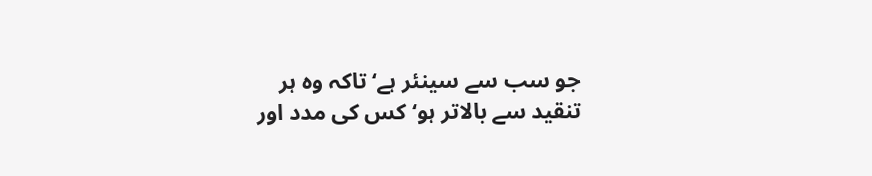جو سب سے سینئر ہے‘ تاکہ وہ ہر تنقید سے بالاتر ہو‘ کس کی مدد اور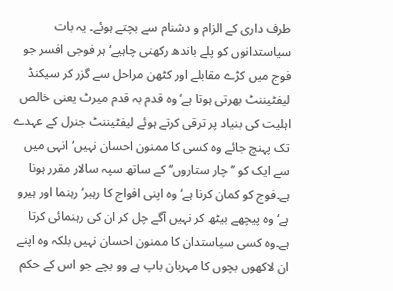طرف داری کے الزام و دشنام سے بچتے ہوئے۔ یہ بات سیاستدانوں کو پلے باندھ رکھنی چاہیے‘ ہر فوجی افسر جو فوج میں کڑے مقابلے اور کٹھن مراحل سے گزر کر سیکنڈ لیفٹیننٹ بھرتی ہوتا ہے‘ وہ قدم بہ قدم میرٹ یعنی خالص اہلیت کی بنیاد پر ترقی کرتے ہوئے لیفٹیننٹ جنرل کے عہدے تک پہنچ جائے وہ کسی کا ممنون احسان نہیں‘انہی میں سے ایک کو ’’چار ستاروں‘‘ کے ساتھ سپہ سالار مقرر ہونا ہے۔فوج کو کمان کرنا ہے‘ وہ اپنی افواج کا رہبر‘رہنما اور ہیرو ہے‘وہ پیچھے بیٹھ کر نہیں آگے چل کر ان کی رہنمائی کرتا ہے۔وہ کسی سیاستدان کا ممنون احسان نہیں بلکہ وہ اپنے ان لاکھوں بچوں کا مہربان باپ ہے وو بچے جو اس کے حکم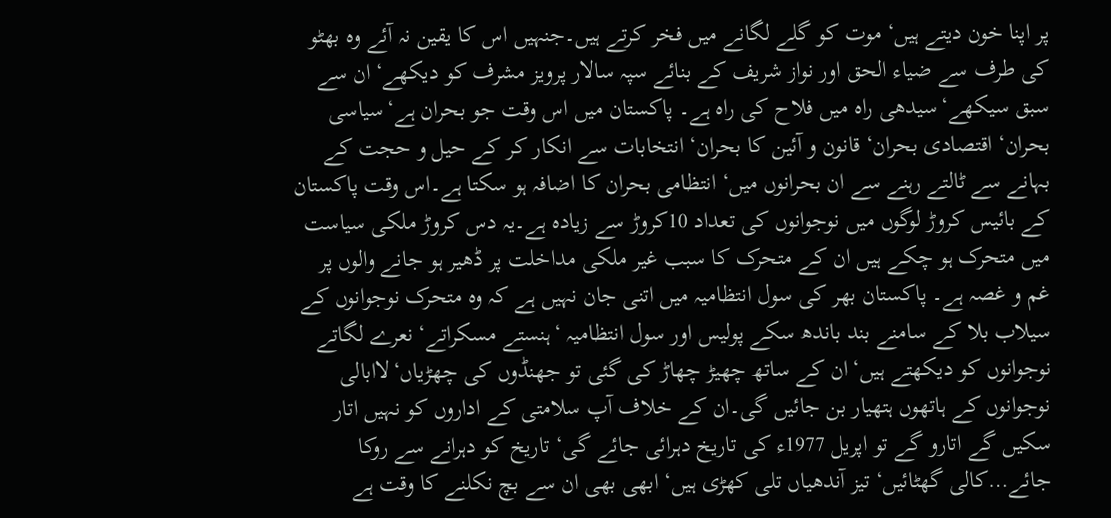پر اپنا خون دیتے ہیں‘ موت کو گلے لگانے میں فخر کرتے ہیں۔جنہیں اس کا یقین نہ آئے وہ بھٹو کی طرف سے ضیاء الحق اور نواز شریف کے بنائے سپہ سالار پرویز مشرف کو دیکھے‘ان سے سبق سیکھے‘سیدھی راہ میں فلاح کی راہ ہے۔ پاکستان میں اس وقت جو بحران ہے‘سیاسی بحران‘ اقتصادی بحران‘ قانون و آئین کا بحران‘ انتخابات سے انکار کر کے حیل و حجت کے بہانے سے ٹالتے رہنے سے ان بحرانوں میں‘ انتظامی بحران کا اضافہ ہو سکتا ہے۔اس وقت پاکستان کے بائیس کروڑ لوگوں میں نوجوانوں کی تعداد 10کروڑ سے زیادہ ہے۔یہ دس کروڑ ملکی سیاست میں متحرک ہو چکے ہیں ان کے متحرک کا سبب غیر ملکی مداخلت پر ڈھیر ہو جانے والوں پر غم و غصہ ہے۔ پاکستان بھر کی سول انتظامیہ میں اتنی جان نہیں ہے کہ وہ متحرک نوجوانوں کے سیلاب بلا کے سامنے بند باندھ سکے پولیس اور سول انتظامیہ ‘ہنستے مسکراتے‘ نعرے لگاتے نوجوانوں کو دیکھتے ہیں‘ان کے ساتھ چھیڑ چھاڑ کی گئی تو جھنڈوں کی چھڑیاں‘لاابالی نوجوانوں کے ہاتھوں ہتھیار بن جائیں گی۔ان کے خلاف آپ سلامتی کے اداروں کو نہیں اتار سکیں گے اتارو گے تو اپریل 1977ء کی تاریخ دہرائی جائے گی‘ تاریخ کو دہرانے سے روکا جائے…کالی گھٹائیں‘ تیز آندھیاں تلی کھڑی ہیں‘ ابھی بھی ان سے بچ نکلنے کا وقت ہے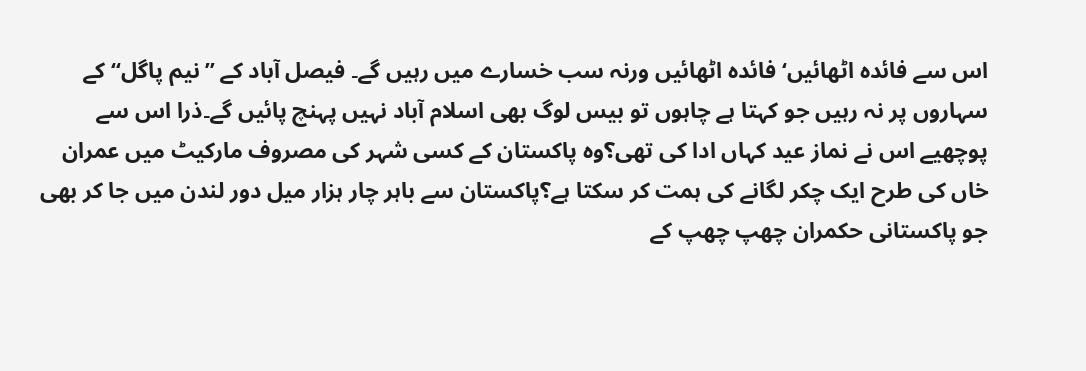اس سے فائدہ اٹھائیں‘فائدہ اٹھائیں ورنہ سب خسارے میں رہیں گے۔ فیصل آباد کے ’’نیم پاگل‘‘ کے سہاروں پر نہ رہیں جو کہتا ہے چاہوں تو بیس لوگ بھی اسلام آباد نہیں پہنچ پائیں گے۔ذرا اس سے پوچھیے اس نے نماز عید کہاں ادا کی تھی؟وہ پاکستان کے کسی شہر کی مصروف مارکیٹ میں عمران خاں کی طرح ایک چکر لگانے کی ہمت کر سکتا ہے؟پاکستان سے باہر چار ہزار میل دور لندن میں جا کر بھی جو پاکستانی حکمران چھپ چھپ کے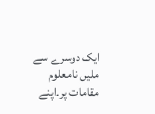ایک دوسرے سے ملیں نامعلوم مقامات پر۔اپنے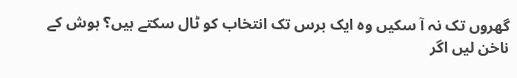گھروں تک نہ آ سکیں وہ ایک برس تک انتخاب کو ٹال سکتے ہیں؟ ہوش کے ناخن لیں اگر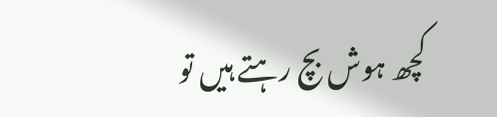کچھ ہوش بچ رہتے ہیں تو